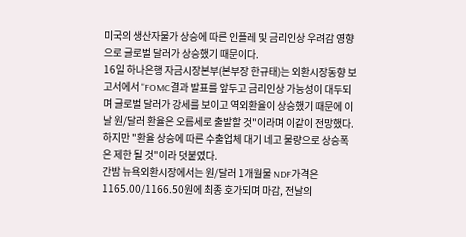미국의 생산자물가 상승에 따른 인플레 및 금리인상 우려감 영향으로 글로벌 달러가 상승했기 때문이다.
16일 하나은행 자금시장본부(본부장 한규태)는 외환시장동향 보고서에서 "FOMC결과 발표를 앞두고 금리인상 가능성이 대두되며 글로벌 달러가 강세를 보이고 역외환율이 상승했기 때문에 이날 원/달러 환율은 오름세로 출발할 것"이라며 이같이 전망했다.
하지만 "환율 상승에 따른 수출업체 대기 네고 물량으로 상승폭은 제한 될 것"이라 덧붙였다.
간밤 뉴욕외환시장에서는 원/달러 1개월물 NDF가격은 1165.00/1166.50원에 최종 호가되며 마감, 전날의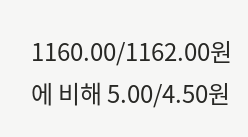1160.00/1162.00원에 비해 5.00/4.50원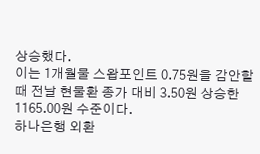상승했다.
이는 1개월물 스왑포인트 0.75원을 감안할 때 전날 현물환 종가 대비 3.50원 상승한 1165.00원 수준이다.
하나은행 외환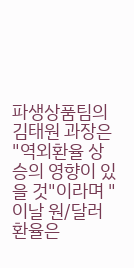파생상품팀의 김태원 과장은 "역외환율 상승의 영향이 있을 것"이라며 "이날 원/달러 환율은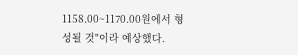1158.00~1170.00원에서 형성될 것"이라 예상했다.